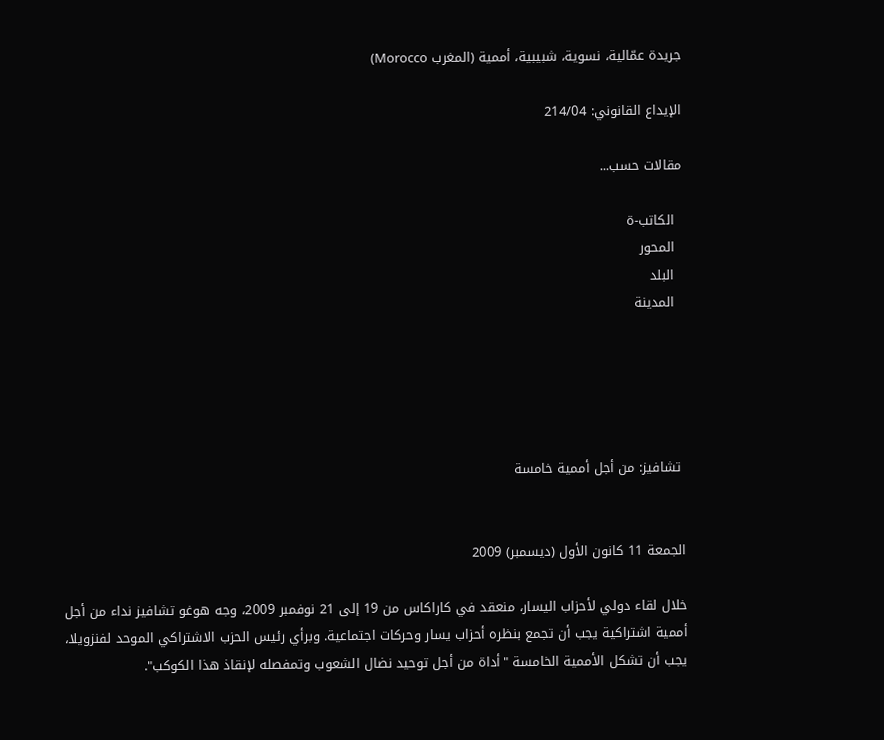جريدة عمّالية، نسوية، شبيبية، أممية (المغرب Morocco)

الإيداع القانوني: 214/04

مقالات حسب...

  الكاتب-ة
  المحور
  البلد
  المدينة





 تشافيز: من أجل أممية خامسة


الجمعة 11 كانون الأول (ديسمبر) 2009

خلال لقاء دولي لأحزاب اليسار، منعقد في كاراكاس من 19 إلى 21 نوفمبر 2009، وجه هوغو تشافيز نداء من أجل أممية اشتراكية يجب أن تجمع بنظره أحزاب يسار وحركات اجتماعية. وبرأي رئيس الحزب الاشتراكي الموحد لفنزويلا، يجب أن تشكل الأممية الخامسة "أداة من أجل توحيد نضال الشعوب وتمفصله لإنقاذ هذا الكوكب".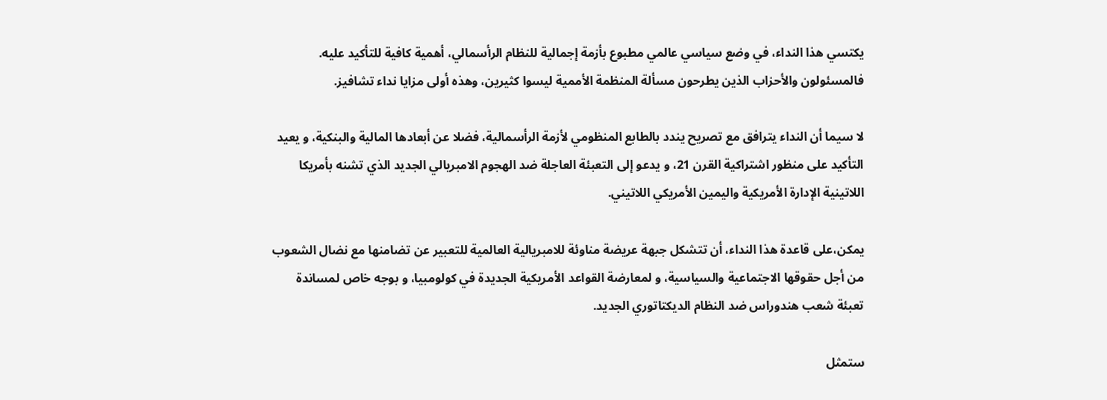يكتسي هذا النداء، في وضع سياسي عالمي مطبوع بأزمة إجمالية للنظام الرأسمالي، أهمية كافية للتأكيد عليه. فالمسئولون والأحزاب الذين يطرحون مسألة المنظمة الأممية ليسوا كثيرين، وهذه أولى مزايا نداء تشافيز.

لا سيما أن النداء يترافق مع تصريح يندد بالطابع المنظومي لأزمة الرأسمالية، فضلا عن أبعادها المالية والبنكية، و يعيد التأكيد على منظور اشتراكية القرن 21، و يدعو إلى التعبئة العاجلة ضد الهجوم الامبريالي الجديد الذي تشنه بأمريكا اللاتينية الإدارة الأمريكية واليمين الأمريكي اللاتيني.

يمكن،على قاعدة هذا النداء، أن تتشكل جبهة عريضة مناوئة للامبريالية العالمية للتعبير عن تضامنها مع نضال الشعوب من أجل حقوقها الاجتماعية والسياسية، و لمعارضة القواعد الأمريكية الجديدة في كولومبيا، و بوجه خاص لمساندة تعبئة شعب هندوراس ضد النظام الديكتاتوري الجديد.

ستمثل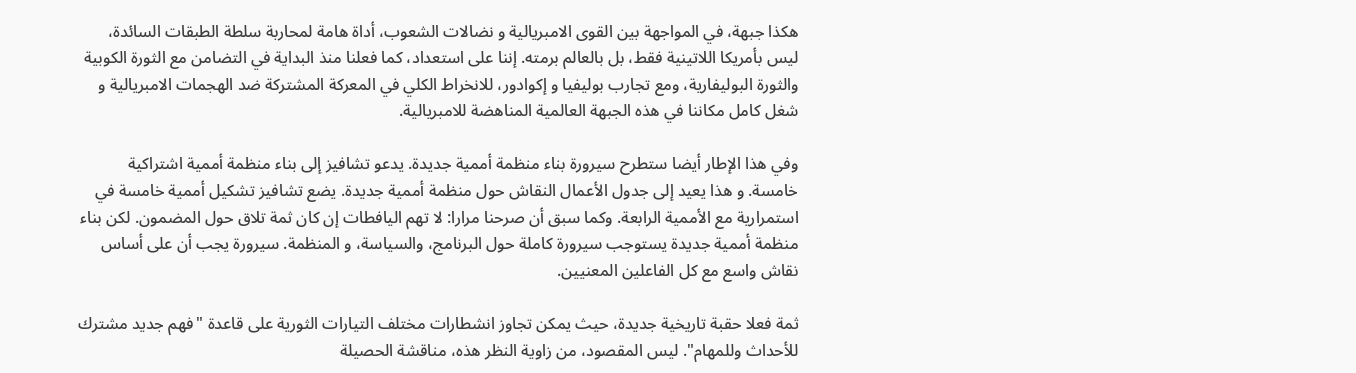هكذا جبهة، في المواجهة بين القوى الامبريالية و نضالات الشعوب، أداة هامة لمحاربة سلطة الطبقات السائدة، ليس بأمريكا اللاتينية فقط، بل بالعالم برمته. إننا على استعداد، كما فعلنا منذ البداية في التضامن مع الثورة الكوبية والثورة البوليفارية، ومع تجارب بوليفيا و إكوادور، للانخراط الكلي في المعركة المشتركة ضد الهجمات الامبريالية و شغل كامل مكاننا في هذه الجبهة العالمية المناهضة للامبريالية.

وفي هذا الإطار أيضا ستطرح سيرورة بناء منظمة أممية جديدة. يدعو تشافيز إلى بناء منظمة أممية اشتراكية خامسة. و هذا يعيد إلى جدول الأعمال النقاش حول منظمة أممية جديدة. يضع تشافيز تشكيل أممية خامسة في استمرارية مع الأممية الرابعة. وكما سبق أن صرحنا مرارا: لا تهم اليافطات إن كان ثمة تلاق حول المضمون. لكن بناء منظمة أممية جديدة يستوجب سيرورة كاملة حول البرنامج، والسياسة، و المنظمة. سيرورة يجب أن على أساس نقاش واسع مع كل الفاعلين المعنيين.

ثمة فعلا حقبة تاريخية جديدة، حيث يمكن تجاوز انشطارات مختلف التيارات الثورية على قاعدة "فهم جديد مشترك للأحداث وللمهام". ليس المقصود، من زاوية النظر هذه، مناقشة الحصيلة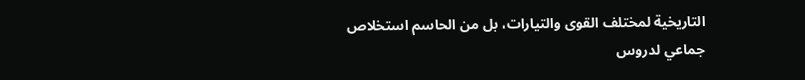التاريخية لمختلف القوى والتيارات، بل من الحاسم استخلاص جماعي لدروس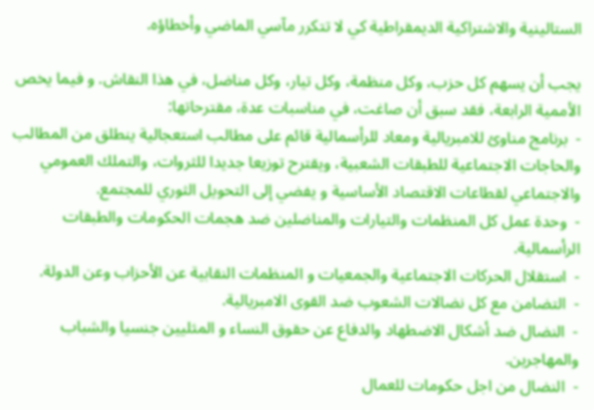الستالينية والاشتراكية الديمقراطية كي لا تتكرر مآسي الماضي وأخطاؤه.

يجب أن يسهم كل حزب، وكل منظمة، وكل تيار، وكل مناضل، في هذا النقاش. و فيما يخص الأممية الرابعة، فقد سبق أن صاغت، في مناسبات عدة، مقترحاتها:
-  برنامج مناوئ للامبريالية ومعاد للرأسمالية قائم على مطالب استعجالية ينطلق من المطالب والحاجات الاجتماعية للطبقات الشعبية، ويقترح توزيعا جديدا للثروات، والتملك العمومي والاجتماعي لقطاعات الاقتصاد الأساسية و يفضي إلى التحويل الثوري للمجتمع.
-  وحدة عمل كل المنظمات والتيارات والمناضلين ضد هجمات الحكومات والطبقات الرأسمالية.
-  استقلال الحركات الاجتماعية والجمعيات و المنظمات النقابية عن الأحزاب وعن الدولة.
-  التضامن مع كل نضالات الشعوب ضد القوى الامبريالية.
-  النضال ضد أشكال الاضطهاد والدفاع عن حقوق النساء و المثليين جنسيا والشباب والمهاجرين.
-  النضال من اجل حكومات للعمال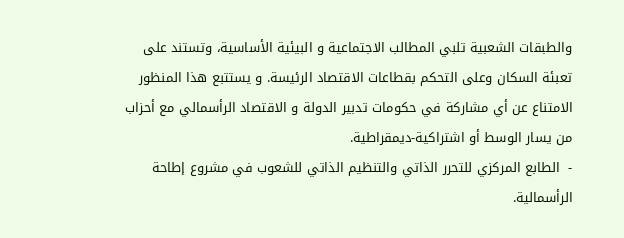والطبقات الشعبية تلبي المطالب الاجتماعية و البيئية الأساسية، وتستند على تعبئة السكان وعلى التحكم بقطاعات الاقتصاد الرئيسة. و يستتبع هذا المنظور الامتناع عن أي مشاركة في حكومات تدبير الدولة و الاقتصاد الرأسمالي مع أحزاب من يسار الوسط أو اشتراكية-ديمقراطية.
-  الطابع المركزي للتحرر الذاتي والتنظيم الذاتي للشعوب في مشروع إطاحة الرأسمالية.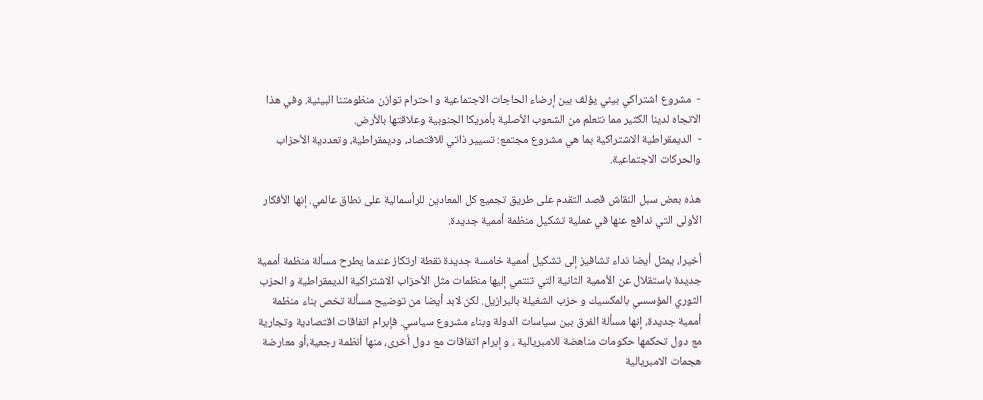-  مشروع اشتراكي بيئي يؤلف بين إرضاء الحاجات الاجتماعية و احترام توازن منظومتنا البيئية. وفي هذا الاتجاه لدينا الكثير مما نتعلم من الشعوب الأصلية بأمريكا الجنوبية وعلاقتها بالأرض.
-  الديمقراطية الاشتراكية بما هي مشروع مجتمع: تسيير ذاتي للاقتصاد، وديمقراطية، وتعددية الأحزاب والحركات الاجتماعية.

هذه بعض سبل النقاش قصد التقدم على طريق تجميع كل المعادين للرأسمالية على نطاق عالمي. إنها الأفكار الأولى التي ندافع عنها في عملية تشكيل منظمة أممية جديدة.

أخيرا، يمثل أيضا نداء تشافيز إلى تشكيل أممية خامسة جديدة نقطة ارتكاز عندما يطرح مسألة منظمة أممية جديدة باستقلال عن الأممية الثانية التي تنتمي إليها منظمات مثل الأحزاب الاشتراكية الديمقراطية و الحزب الثوري المؤسسي بالمكسيك و حزب الشغيلة بالبرازيل. لكن لابد أيضا من توضيح مسألة تخص بناء منظمة أممية جديدة، إنها مسألة الفرق بين سياسات الدولة وبناء مشروع سياسي. فإبرام اتفاقات اقتصادية وتجارية مع دول تحكمها حكومات مناهضة للامبريالية ، و إبرام اتفاقات مع دول أخرى، منها أنظمة رجعية،أو معارضة هجمات الامبريالية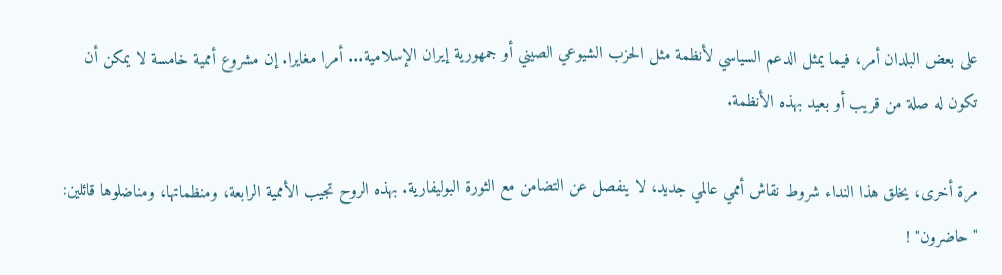على بعض البلدان أمر، فيما يمثل الدعم السياسي لأنظمة مثل الحزب الشيوعي الصيني أو جمهورية إيران الإسلامية... أمرا مغايرا. إن مشروع أممية خامسة لا يمكن أن تكون له صلة من قريب أو بعيد بهذه الأنظمة.

مرة أخرى، يخلق هذا النداء شروط نقاش أممي عالمي جديد، لا ينفصل عن التضامن مع الثورة البوليفارية. بهذه الروح تجيب الأممية الرابعة، ومنظماتها، ومناضلوها قائلين: "حاضرون" !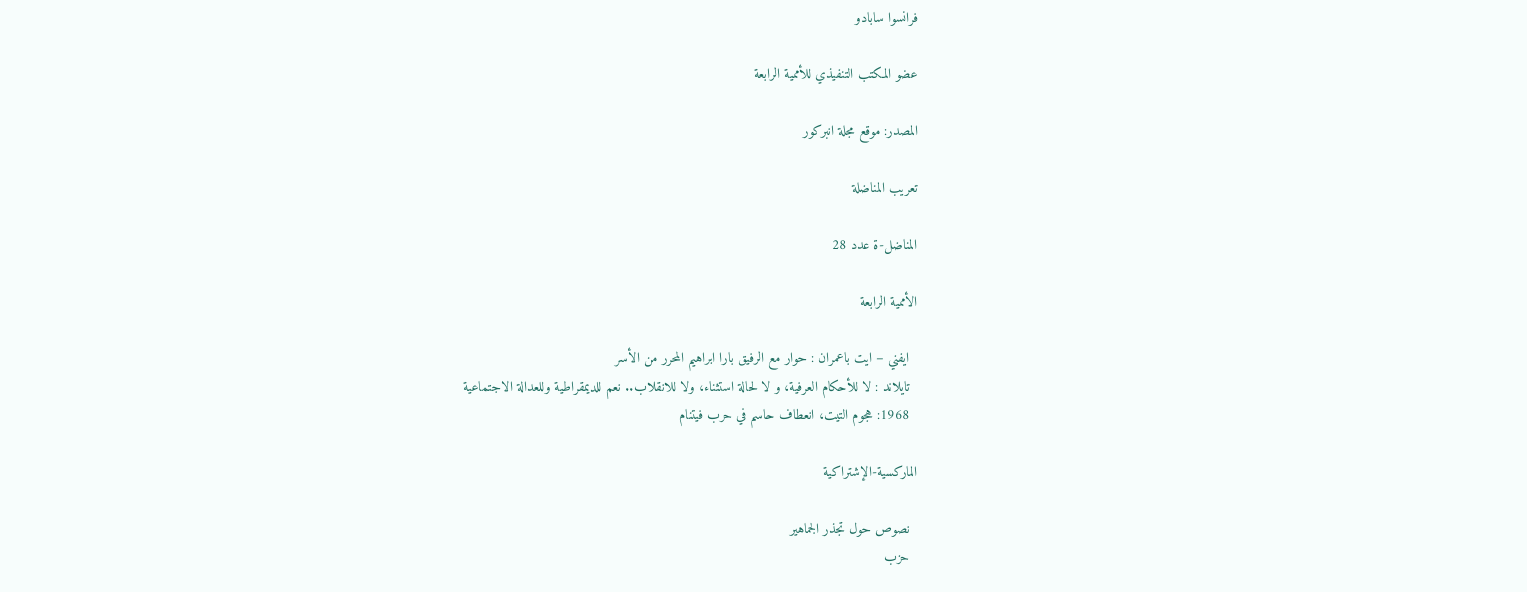فرانسوا سابادو

عضو المكتب التنفيذي للأممية الرابعة

المصدر: موقع مجلة انبركور

تعريب المناضلة

المناضل-ة عدد 28

الأممية الرابعة

  ايفني – ايت باعمران : حوار مع الرفيق بارا ابراهيم المحرر من الأسر
  تايلاند : لا للأحكام العرفية، و لا لحالة استثناء، ولا للانقلاب.. نعم للديمقراطية وللعدالة الاجتماعية
  1968: هجوم التيت، انعطاف حاسم في حرب فيتنام

الماركسية-الإشتراكية

  نصوص حول تجذر الجماهير
  حزب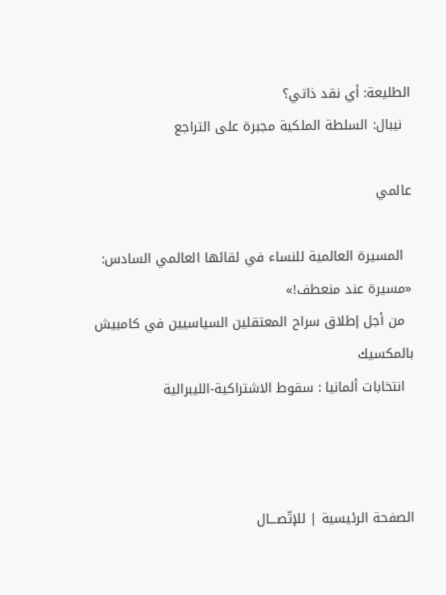الطليعة: أي نقد ذاتي؟
  نيبال: السلطة الملكية مجبرة على التراجع

عالمي

  المسيرة العالمية للنساء في لقائها العالمي السادس: «مسيرة عند منعطف!»
  من أجل إطلاق سراح المعتقلين السياسيين في كامبيش بالمكسيك
  انتخابات ألمانيا : سقوط الاشتراكية-الليبرالية



الصفحة الرئيسية | للإتّصـــال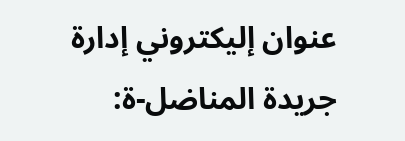عنوان إليكتروني إدارة جريدة المناضل-ة: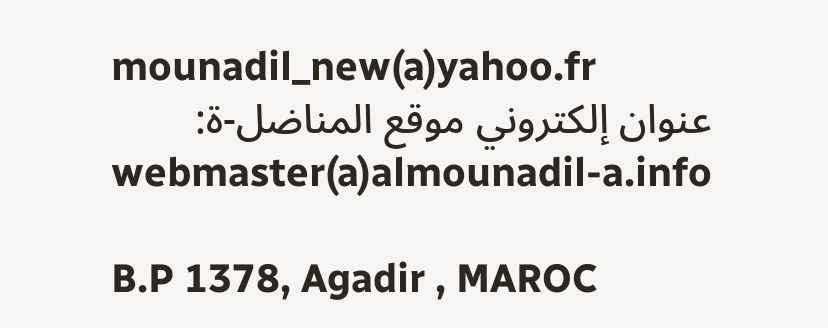mounadil_new(a)yahoo.fr
عنوان إلكتروني موقع المناضل-ة:
webmaster(a)almounadil-a.info

B.P 1378, Agadir , MAROC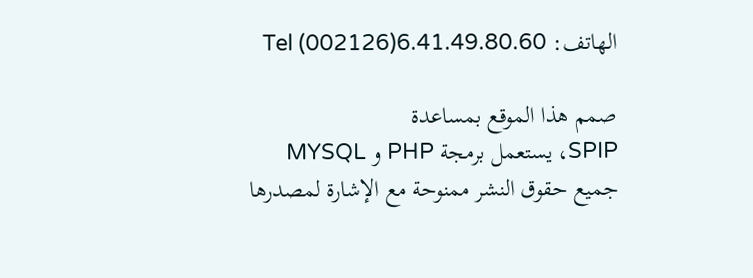الهاتف: Tel (002126)6.41.49.80.60

صمم هذا الموقع بمساعدة
SPIP، يستعمل برمجة PHP و MYSQL
جميع حقوق النشر ممنوحة مع الإشارة لمصدرها